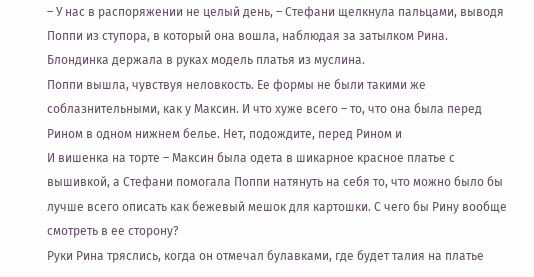– У нас в распоряжении не целый день, – Стефани щелкнула пальцами, выводя Поппи из ступора, в который она вошла, наблюдая за затылком Рина. Блондинка держала в руках модель платья из муслина.
Поппи вышла, чувствуя неловкость. Ее формы не были такими же соблазнительными, как у Максин. И что хуже всего – то, что она была перед Рином в одном нижнем белье. Нет, подождите, перед Рином и
И вишенка на торте – Максин была одета в шикарное красное платье с вышивкой, а Стефани помогала Поппи натянуть на себя то, что можно было бы лучше всего описать как бежевый мешок для картошки. С чего бы Рину вообще смотреть в ее сторону?
Руки Рина тряслись, когда он отмечал булавками, где будет талия на платье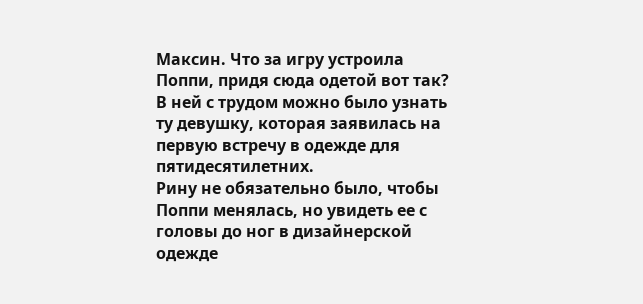Максин. Что за игру устроила Поппи, придя сюда одетой вот так? В ней с трудом можно было узнать ту девушку, которая заявилась на первую встречу в одежде для пятидесятилетних.
Рину не обязательно было, чтобы Поппи менялась, но увидеть ее с головы до ног в дизайнерской одежде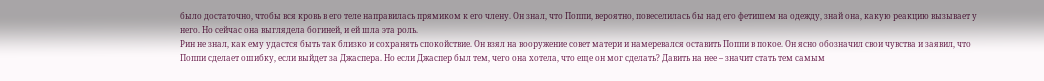было достаточно, чтобы вся кровь в его теле направилась прямиком к его члену. Он знал, что Поппи, вероятно, повеселилась бы над его фетишем на одежду, знай она, какую реакцию вызывает у него. Но сейчас она выглядела богиней, и ей шла эта роль.
Рин не знал, как ему удастся быть так близко и сохранять спокойствие. Он взял на вооружение совет матери и намеревался оставить Поппи в покое. Он ясно обозначил свои чувства и заявил, что Поппи сделает ошибку, если выйдет за Джаспера. Но если Джаспер был тем, чего она хотела, что еще он мог сделать? Давить на нее – значит стать тем самым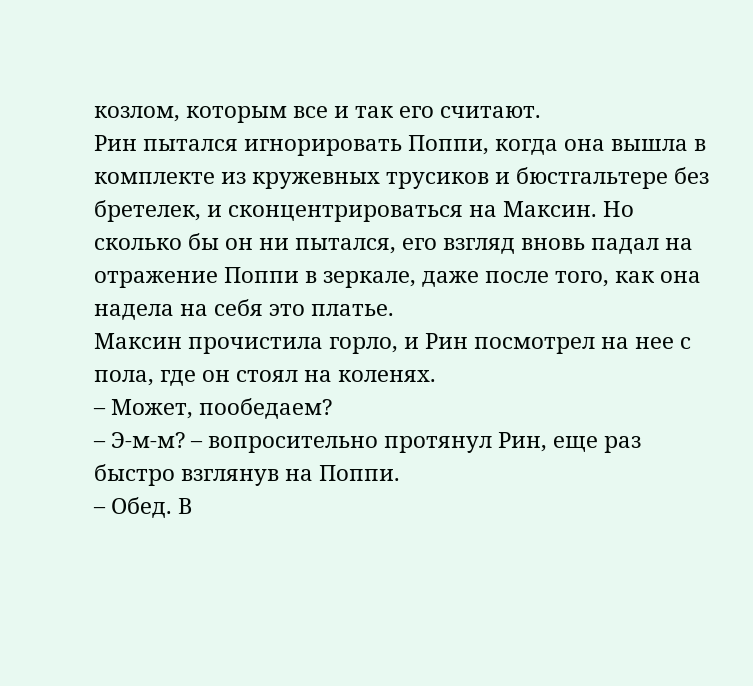козлом, которым все и так его считают.
Рин пытался игнорировать Поппи, когда она вышла в комплекте из кружевных трусиков и бюстгальтере без бретелек, и сконцентрироваться на Максин. Но сколько бы он ни пытался, его взгляд вновь падал на отражение Поппи в зеркале, даже после того, как она надела на себя это платье.
Максин прочистила горло, и Рин посмотрел на нее с пола, где он стоял на коленях.
– Может, пообедаем?
– Э-м-м? – вопросительно протянул Рин, еще раз быстро взглянув на Поппи.
– Обед. В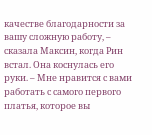качестве благодарности за вашу сложную работу, – сказала Максин, когда Рин встал. Она коснулась его руки. – Мне нравится с вами работать с самого первого платья, которое вы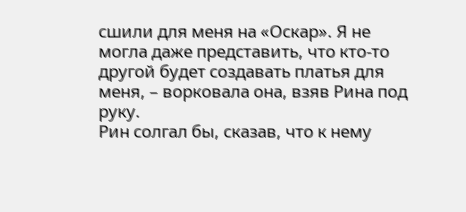сшили для меня на «Оскар». Я не могла даже представить, что кто-то другой будет создавать платья для меня, – ворковала она, взяв Рина под руку.
Рин солгал бы, сказав, что к нему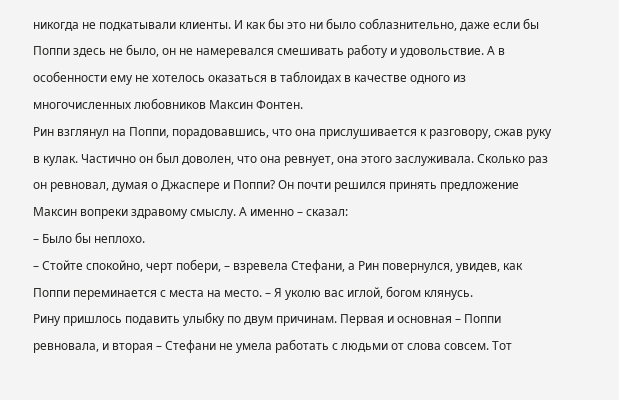никогда не подкатывали клиенты. И как бы это ни было соблазнительно, даже если бы Поппи здесь не было, он не намеревался смешивать работу и удовольствие. А в особенности ему не хотелось оказаться в таблоидах в качестве одного из многочисленных любовников Максин Фонтен.
Рин взглянул на Поппи, порадовавшись, что она прислушивается к разговору, сжав руку в кулак. Частично он был доволен, что она ревнует, она этого заслуживала. Сколько раз он ревновал, думая о Джаспере и Поппи? Он почти решился принять предложение Максин вопреки здравому смыслу. А именно – сказал:
– Было бы неплохо.
– Стойте спокойно, черт побери, – взревела Стефани, а Рин повернулся, увидев, как Поппи переминается с места на место. – Я уколю вас иглой, богом клянусь.
Рину пришлось подавить улыбку по двум причинам. Первая и основная – Поппи ревновала, и вторая – Стефани не умела работать с людьми от слова совсем. Тот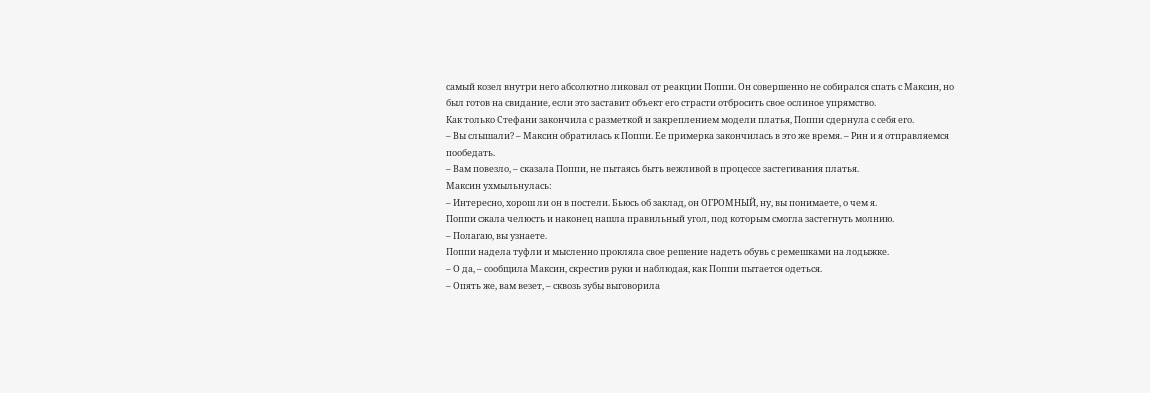самый козел внутри него абсолютно ликовал от реакции Поппи. Он совершенно не собирался спать с Максин, но был готов на свидание, если это заставит объект его страсти отбросить свое ослиное упрямство.
Как только Стефани закончила с разметкой и закреплением модели платья, Поппи сдернула с себя его.
– Вы слышали? – Максин обратилась к Поппи. Ее примерка закончилась в это же время. – Рин и я отправляемся пообедать.
– Вам повезло, – сказала Поппи, не пытаясь быть вежливой в процессе застегивания платья.
Максин ухмыльнулась:
– Интересно, хорош ли он в постели. Бьюсь об заклад, он ОГРОМНЫЙ, ну, вы понимаете, о чем я.
Поппи сжала челюсть и наконец нашла правильный угол, под которым смогла застегнуть молнию.
– Полагаю, вы узнаете.
Поппи надела туфли и мысленно прокляла свое решение надеть обувь с ремешками на лодыжке.
– О да, – сообщила Максин, скрестив руки и наблюдая, как Поппи пытается одеться.
– Опять же, вам везет, – сквозь зубы выговорила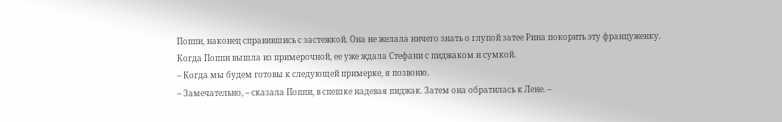Поппи, наконец справившись с застежкой. Она не желала ничего знать о глупой затее Рина покорить эту француженку.
Когда Поппи вышла из примерочной, ее уже ждала Стефани с пиджаком и сумкой.
– Когда мы будем готовы к следующей примерке, я позвоню.
– Замечательно, – сказала Поппи, в спешке надевая пиджак. Затем она обратилась к Лене. –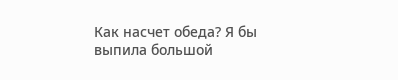Как насчет обеда? Я бы выпила большой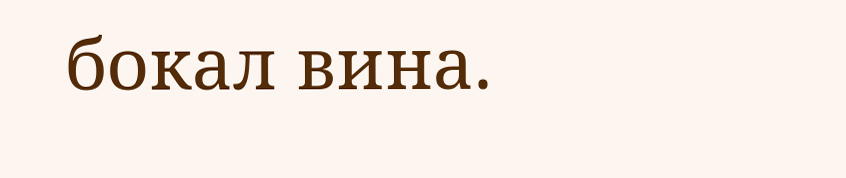бокал вина.